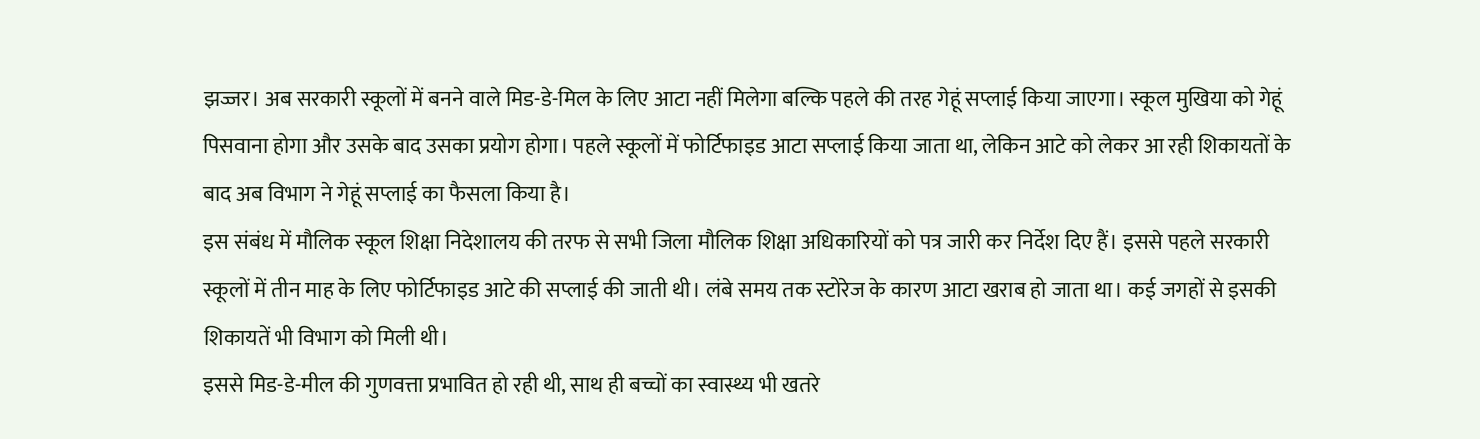झज्जर। अब सरकारी स्कूलों में बनने वाले मिड-डे-मिल के लिए आटा नहीं मिलेगा बल्कि पहले की तरह गेहूं सप्लाई किया जाएगा। स्कूल मुखिया को गेहूं पिसवाना होगा और उसके बाद उसका प्रयोग होगा। पहले स्कूलों में फोर्टिफाइड आटा सप्लाई किया जाता था, लेकिन आटे को लेकर आ रही शिकायतों के बाद अब विभाग ने गेहूं सप्लाई का फैसला किया है।
इस संबंध में मौलिक स्कूल शिक्षा निदेशालय की तरफ से सभी जिला मौलिक शिक्षा अधिकारियों को पत्र जारी कर निर्देश दिए हैं। इससे पहले सरकारी स्कूलों में तीन माह के लिए फोर्टिफाइड आटे की सप्लाई की जाती थी। लंबे समय तक स्टोरेज के कारण आटा खराब हो जाता था। कई जगहों से इसकी शिकायतें भी विभाग को मिली थी।
इससे मिड-डे-मील की गुणवत्ता प्रभावित हो रही थी, साथ ही बच्चों का स्वास्थ्य भी खतरे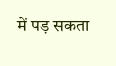में पड़ सकता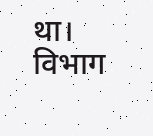था। विभाग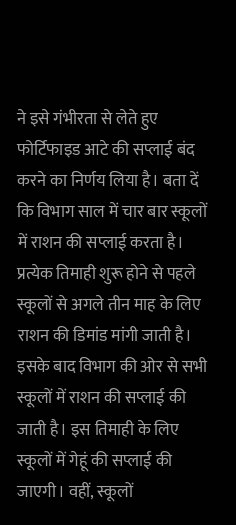ने इसे गंभीरता से लेते हुए फोर्टिफाइड आटे की सप्लाई बंद करने का निर्णय लिया है। बता दें कि विभाग साल में चार बार स्कूलों में राशन की सप्लाई करता है। प्रत्येक तिमाही शुरू होने से पहले स्कूलों से अगले तीन माह के लिए राशन की डिमांड मांगी जाती है।
इसके बाद विभाग की ओर से सभी स्कूलों में राशन की सप्लाई की जाती है। इस तिमाही के लिए स्कूलों में गेहूं की सप्लाई की जाएगी। वहीं, स्कूलों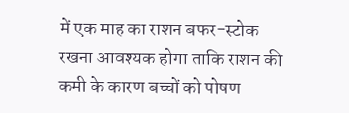में एक माह का राशन बफर-स्टोक रखना आवश्यक होगा ताकि राशन की कमी के कारण बच्चों को पोषण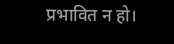प्रभावित न हो।